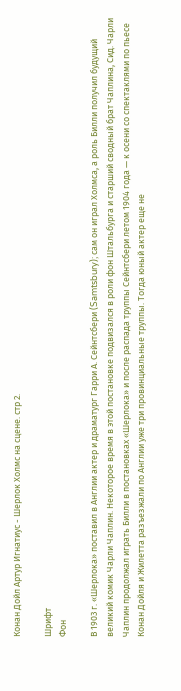Конан Дойл Артур Игнатиус - Шерлок Холмс на сцене. стр 2.

Шрифт
Фон

В 1903 г. «Шерлока» поставил в Англии актер и драматург Гарри А. Сейнтсбери (Samtsbury); сам он играл Холмса, а роль Билли получил будущий великий комик Чарли Чаплин. Некоторое время в этой постановке подвизался в роли фон Штальбурга и старший сводный брат Чаплина, Сид. Чарли Чаплин продолжал играть Билли в постановках «Шерлока» и после распада труппы Сейнтсбери летом 1904 года — к осени со спектаклями по пьесе Конан Дойля и Жилетта разъезжали по Англии уже три провинциальные труппы. Тогда юный актер еще не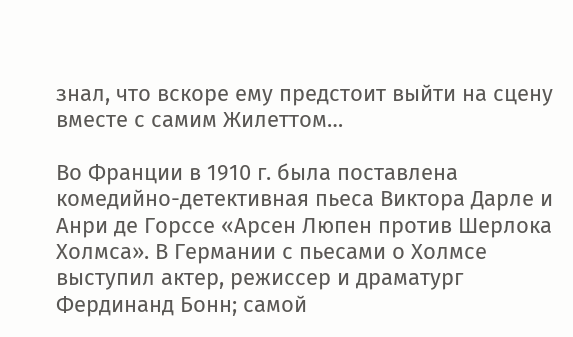знал, что вскоре ему предстоит выйти на сцену вместе с самим Жилеттом…

Во Франции в 1910 г. была поставлена комедийно-детективная пьеса Виктора Дарле и Анри де Горссе «Арсен Люпен против Шерлока Холмса». В Германии с пьесами о Холмсе выступил актер, режиссер и драматург Фердинанд Бонн; самой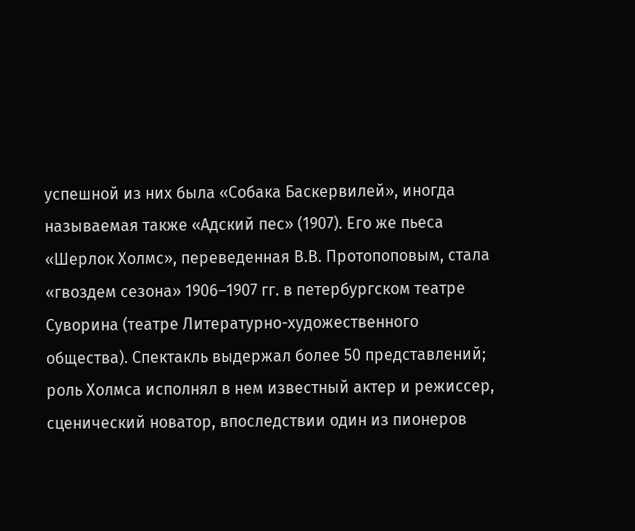успешной из них была «Собака Баскервилей», иногда называемая также «Адский пес» (1907). Его же пьеса «Шерлок Холмс», переведенная В.В. Протопоповым, стала «гвоздем сезона» 1906–1907 гг. в петербургском театре Суворина (театре Литературно-художественного общества). Спектакль выдержал более 50 представлений; роль Холмса исполнял в нем известный актер и режиссер, сценический новатор, впоследствии один из пионеров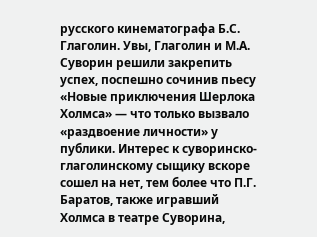русского кинематографа Б.С. Глаголин. Увы, Глаголин и М.А. Суворин решили закрепить успех, поспешно сочинив пьесу «Новые приключения Шерлока Холмса» — что только вызвало «раздвоение личности» у публики. Интерес к суворинско-глаголинскому сыщику вскоре сошел на нет, тем более что П.Г. Баратов, также игравший Холмса в театре Суворина,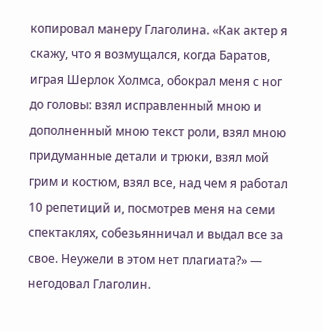копировал манеру Глаголина. «Как актер я скажу, что я возмущался, когда Баратов, играя Шерлок Холмса, обокрал меня с ног до головы: взял исправленный мною и дополненный мною текст роли, взял мною придуманные детали и трюки, взял мой грим и костюм, взял все, над чем я работал 10 репетиций и, посмотрев меня на семи спектаклях, собезьянничал и выдал все за свое. Неужели в этом нет плагиата?» — негодовал Глаголин.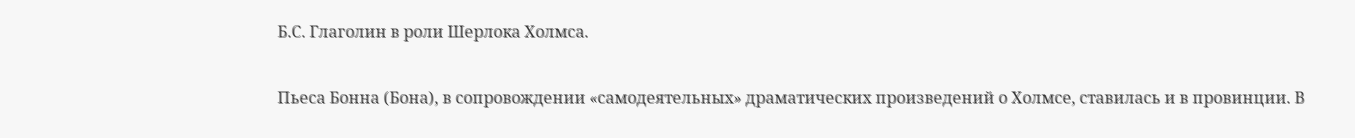Б.С. Глаголин в роли Шерлока Холмса.

Пьеса Бонна (Бона), в сопровождении «самодеятельных» драматических произведений о Холмсе, ставилась и в провинции. В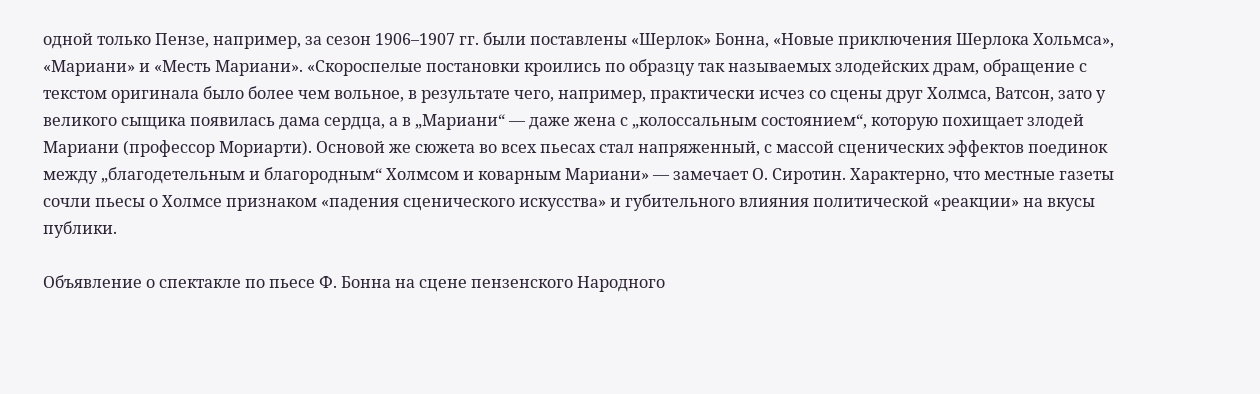одной только Пензе, например, за сезон 1906–1907 гг. были поставлены «Шерлок» Бонна, «Новые приключения Шерлока Хольмса», «Мариани» и «Месть Мариани». «Скороспелые постановки кроились по образцу так называемых злодейских драм, обращение с текстом оригинала было более чем вольное, в результате чего, например, практически исчез со сцены друг Холмса, Ватсон, зато у великого сыщика появилась дама сердца, а в „Мариани“ — даже жена с „колоссальным состоянием“, которую похищает злодей Мариани (профессор Мориарти). Основой же сюжета во всех пьесах стал напряженный, с массой сценических эффектов поединок между „благодетельным и благородным“ Холмсом и коварным Мариани» — замечает О. Сиротин. Характерно, что местные газеты сочли пьесы о Холмсе признаком «падения сценического искусства» и губительного влияния политической «реакции» на вкусы публики.

Объявление о спектакле по пьесе Ф. Бонна на сцене пензенского Народного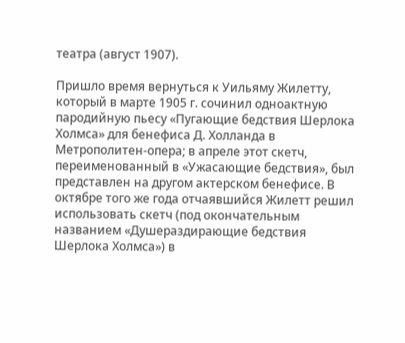театра (август 1907).

Пришло время вернуться к Уильяму Жилетту, который в марте 1905 г. сочинил одноактную пародийную пьесу «Пугающие бедствия Шерлока Холмса» для бенефиса Д. Холланда в Метрополитен-опера; в апреле этот скетч, переименованный в «Ужасающие бедствия», был представлен на другом актерском бенефисе. В октябре того же года отчаявшийся Жилетт решил использовать скетч (под окончательным названием «Душераздирающие бедствия Шерлока Холмса») в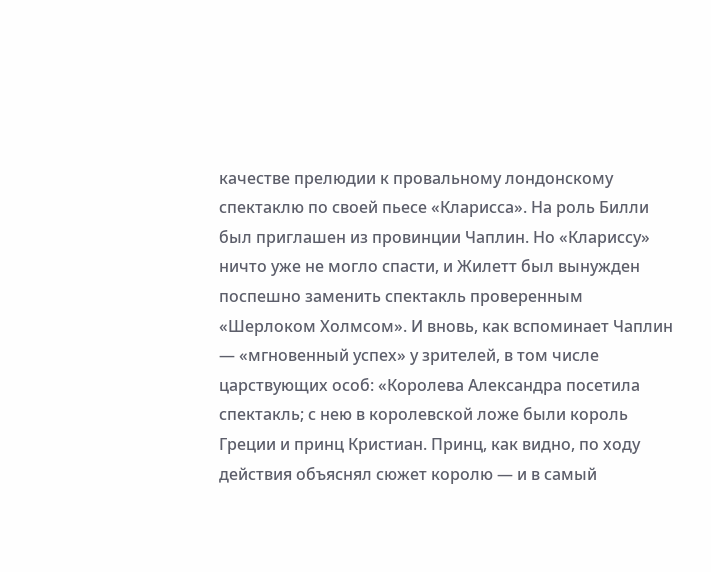качестве прелюдии к провальному лондонскому спектаклю по своей пьесе «Кларисса». На роль Билли был приглашен из провинции Чаплин. Но «Клариссу» ничто уже не могло спасти, и Жилетт был вынужден поспешно заменить спектакль проверенным «Шерлоком Холмсом». И вновь, как вспоминает Чаплин — «мгновенный успех» у зрителей, в том числе царствующих особ: «Королева Александра посетила спектакль; с нею в королевской ложе были король Греции и принц Кристиан. Принц, как видно, по ходу действия объяснял сюжет королю — и в самый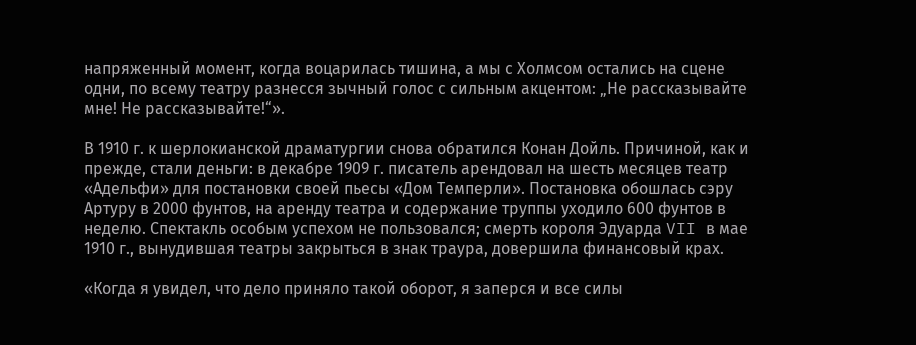напряженный момент, когда воцарилась тишина, а мы с Холмсом остались на сцене одни, по всему театру разнесся зычный голос с сильным акцентом: „Не рассказывайте мне! Не рассказывайте!“».

В 1910 г. к шерлокианской драматургии снова обратился Конан Дойль. Причиной, как и прежде, стали деньги: в декабре 1909 г. писатель арендовал на шесть месяцев театр «Адельфи» для постановки своей пьесы «Дом Темперли». Постановка обошлась сэру Артуру в 2000 фунтов, на аренду театра и содержание труппы уходило 600 фунтов в неделю. Спектакль особым успехом не пользовался; смерть короля Эдуарда VII в мае 1910 г., вынудившая театры закрыться в знак траура, довершила финансовый крах.

«Когда я увидел, что дело приняло такой оборот, я заперся и все силы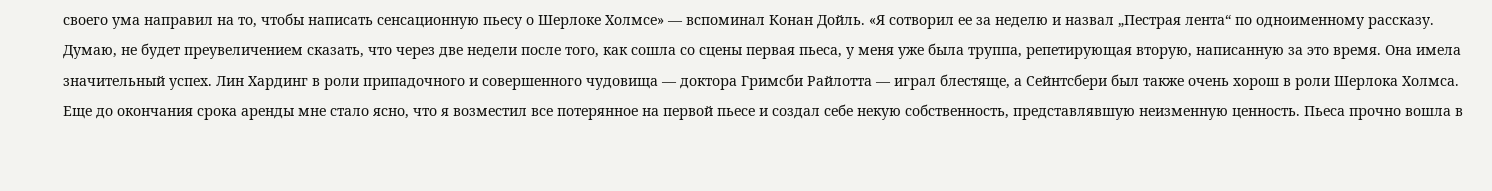своего ума направил на то, чтобы написать сенсационную пьесу о Шерлоке Холмсе» — вспоминал Конан Дойль. «Я сотворил ее за неделю и назвал „Пестрая лента“ по одноименному рассказу. Думаю, не будет преувеличением сказать, что через две недели после того, как сошла со сцены первая пьеса, у меня уже была труппа, репетирующая вторую, написанную за это время. Она имела значительный успех. Лин Хардинг в роли припадочного и совершенного чудовища — доктора Гримсби Райлотта — играл блестяще, а Сейнтсбери был также очень хорош в роли Шерлока Холмса. Еще до окончания срока аренды мне стало ясно, что я возместил все потерянное на первой пьесе и создал себе некую собственность, представлявшую неизменную ценность. Пьеса прочно вошла в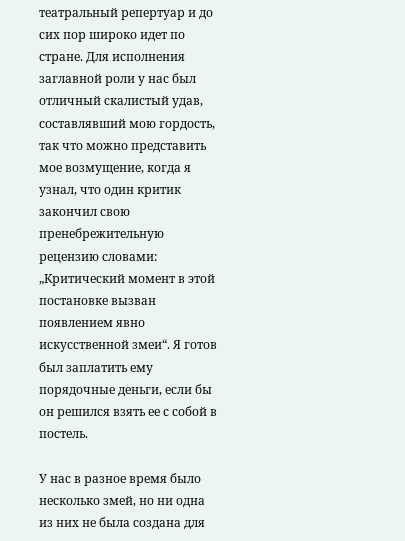театральный репертуар и до сих пор широко идет по стране. Для исполнения заглавной роли у нас был отличный скалистый удав, составлявший мою гордость, так что можно представить мое возмущение, когда я узнал, что один критик закончил свою пренебрежительную рецензию словами: „Критический момент в этой постановке вызван появлением явно искусственной змеи“. Я готов был заплатить ему порядочные деньги, если бы он решился взять ее с собой в постель.

У нас в разное время было несколько змей, но ни одна из них не была создана для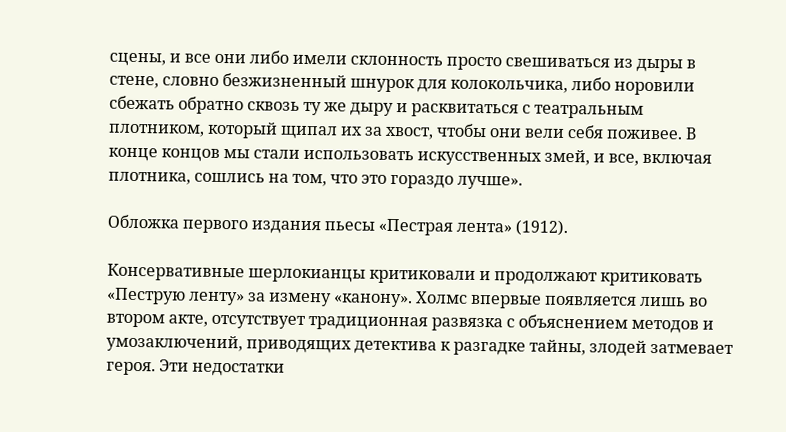сцены, и все они либо имели склонность просто свешиваться из дыры в стене, словно безжизненный шнурок для колокольчика, либо норовили сбежать обратно сквозь ту же дыру и расквитаться с театральным плотником, который щипал их за хвост, чтобы они вели себя поживее. В конце концов мы стали использовать искусственных змей, и все, включая плотника, сошлись на том, что это гораздо лучше».

Обложка первого издания пьесы «Пестрая лента» (1912).

Консервативные шерлокианцы критиковали и продолжают критиковать «Пеструю ленту» за измену «канону». Холмс впервые появляется лишь во втором акте, отсутствует традиционная развязка с объяснением методов и умозаключений, приводящих детектива к разгадке тайны, злодей затмевает героя. Эти недостатки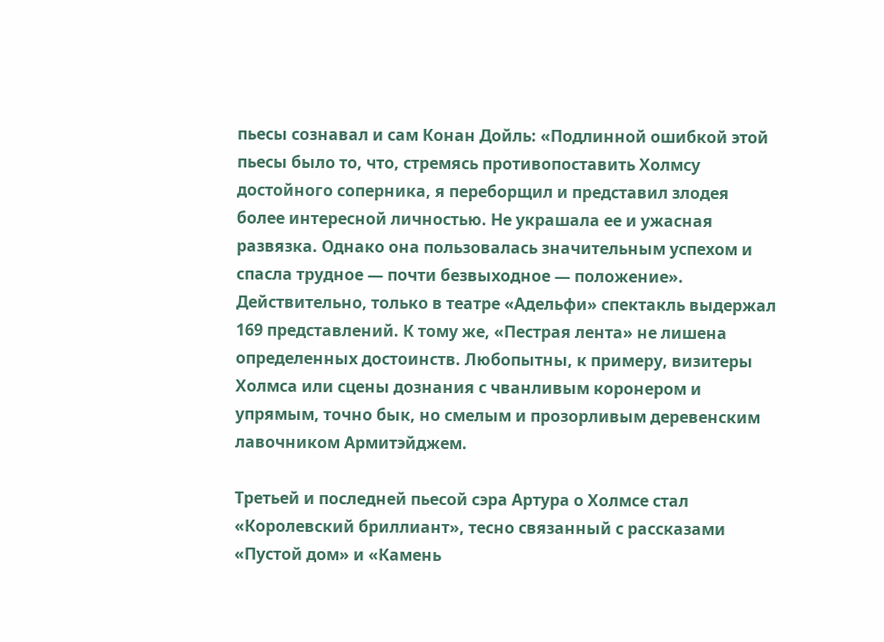пьесы сознавал и сам Конан Дойль: «Подлинной ошибкой этой пьесы было то, что, стремясь противопоставить Холмсу достойного соперника, я переборщил и представил злодея более интересной личностью. Не украшала ее и ужасная развязка. Однако она пользовалась значительным успехом и спасла трудное — почти безвыходное — положение». Действительно, только в театре «Адельфи» спектакль выдержал 169 представлений. К тому же, «Пестрая лента» не лишена определенных достоинств. Любопытны, к примеру, визитеры Холмса или сцены дознания с чванливым коронером и упрямым, точно бык, но смелым и прозорливым деревенским лавочником Армитэйджем.

Третьей и последней пьесой сэра Артура о Холмсе стал «Королевский бриллиант», тесно связанный с рассказами «Пустой дом» и «Камень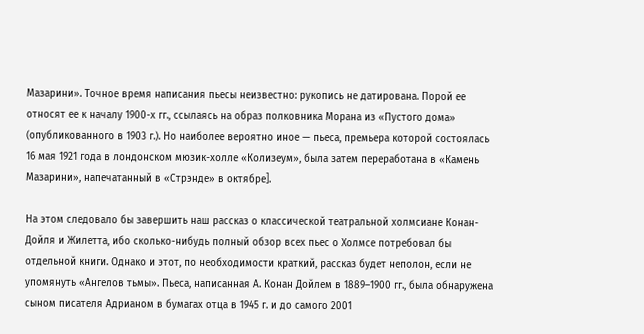Мазарини». Точное время написания пьесы неизвестно: рукопись не датирована. Порой ее относят ее к началу 1900-х гг., ссылаясь на образ полковника Морана из «Пустого дома» (опубликованного в 1903 г.). Но наиболее вероятно иное — пьеса, премьера которой состоялась 16 мая 1921 года в лондонском мюзик-холле «Колизеум», была затем переработана в «Камень Мазарини», напечатанный в «Стрэнде» в октябре].

На этом следовало бы завершить наш рассказ о классической театральной холмсиане Конан-Дойля и Жилетта, ибо сколько-нибудь полный обзор всех пьес о Холмсе потребовал бы отдельной книги. Однако и этот, по необходимости краткий, рассказ будет неполон, если не упомянуть «Ангелов тьмы». Пьеса, написанная А. Конан Дойлем в 1889–1900 гг., была обнаружена сыном писателя Адрианом в бумагах отца в 1945 г. и до самого 2001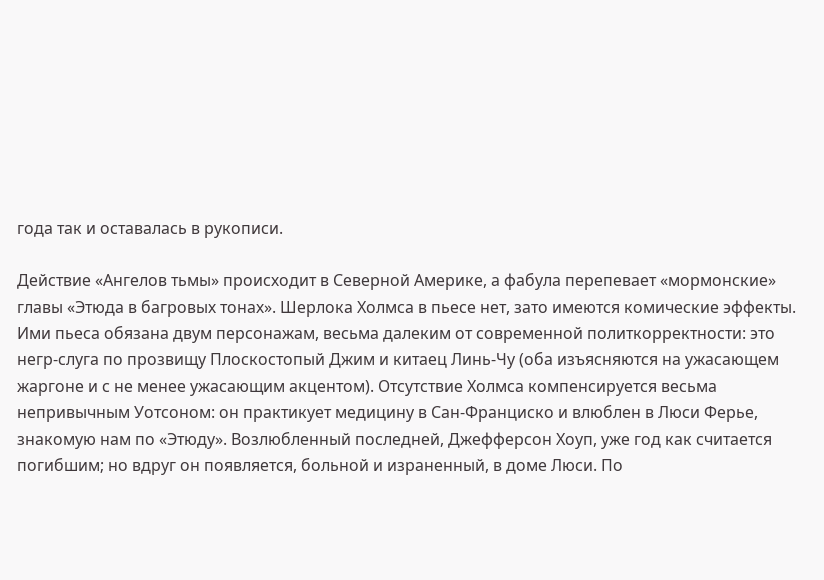года так и оставалась в рукописи.

Действие «Ангелов тьмы» происходит в Северной Америке, а фабула перепевает «мормонские» главы «Этюда в багровых тонах». Шерлока Холмса в пьесе нет, зато имеются комические эффекты. Ими пьеса обязана двум персонажам, весьма далеким от современной политкорректности: это негр-слуга по прозвищу Плоскостопый Джим и китаец Линь-Чу (оба изъясняются на ужасающем жаргоне и с не менее ужасающим акцентом). Отсутствие Холмса компенсируется весьма непривычным Уотсоном: он практикует медицину в Сан-Франциско и влюблен в Люси Ферье, знакомую нам по «Этюду». Возлюбленный последней, Джефферсон Хоуп, уже год как считается погибшим; но вдруг он появляется, больной и израненный, в доме Люси. По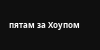пятам за Хоупом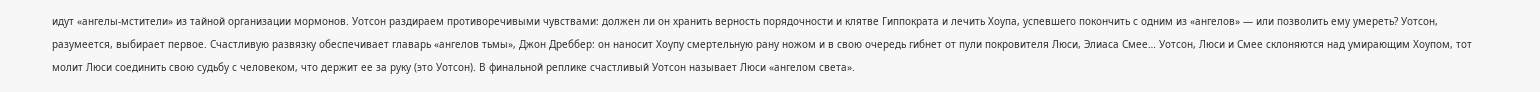идут «ангелы-мстители» из тайной организации мормонов. Уотсон раздираем противоречивыми чувствами: должен ли он хранить верность порядочности и клятве Гиппократа и лечить Хоупа, успевшего покончить с одним из «ангелов» — или позволить ему умереть? Уотсон, разумеется, выбирает первое. Счастливую развязку обеспечивает главарь «ангелов тьмы», Джон Дреббер: он наносит Хоупу смертельную рану ножом и в свою очередь гибнет от пули покровителя Люси, Элиаса Смее… Уотсон, Люси и Смее склоняются над умирающим Хоупом, тот молит Люси соединить свою судьбу с человеком, что держит ее за руку (это Уотсон). В финальной реплике счастливый Уотсон называет Люси «ангелом света».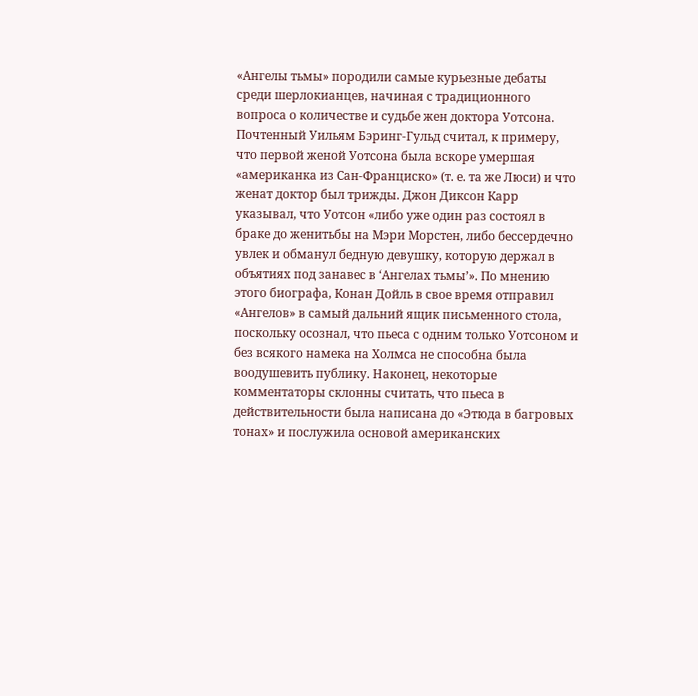«Ангелы тьмы» породили самые курьезные дебаты среди шерлокианцев, начиная с традиционного вопроса о количестве и судьбе жен доктора Уотсона. Почтенный Уильям Бэринг-Гульд считал, к примеру, что первой женой Уотсона была вскоре умершая «американка из Сан-Франциско» (т. е. та же Люси) и что женат доктор был трижды. Джон Диксон Карр указывал, что Уотсон «либо уже один раз состоял в браке до женитьбы на Мэри Морстен, либо бессердечно увлек и обманул бедную девушку, которую держал в объятиях под занавес в ‘Ангелах тьмы’». По мнению этого биографа, Конан Дойль в свое время отправил «Ангелов» в самый дальний ящик письменного стола, поскольку осознал, что пьеса с одним только Уотсоном и без всякого намека на Холмса не способна была воодушевить публику. Наконец, некоторые комментаторы склонны считать, что пьеса в действительности была написана до «Этюда в багровых тонах» и послужила основой американских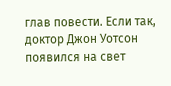глав повести. Если так, доктор Джон Уотсон появился на свет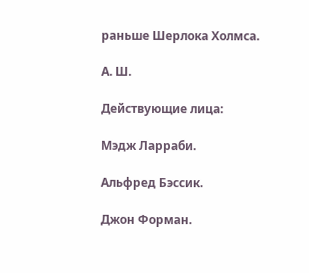раньше Шерлока Холмса.

А. Ш.

Действующие лица:

Мэдж Ларраби.

Альфред Бэссик.

Джон Форман.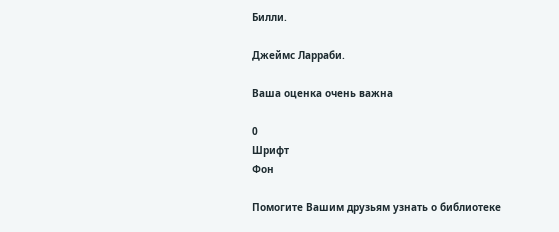Билли.

Джеймс Ларраби.

Ваша оценка очень важна

0
Шрифт
Фон

Помогите Вашим друзьям узнать о библиотеке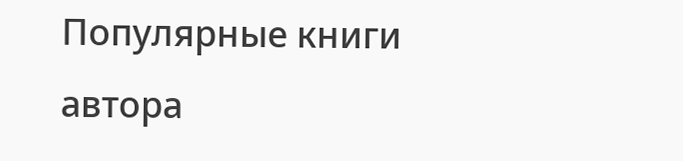Популярные книги автора